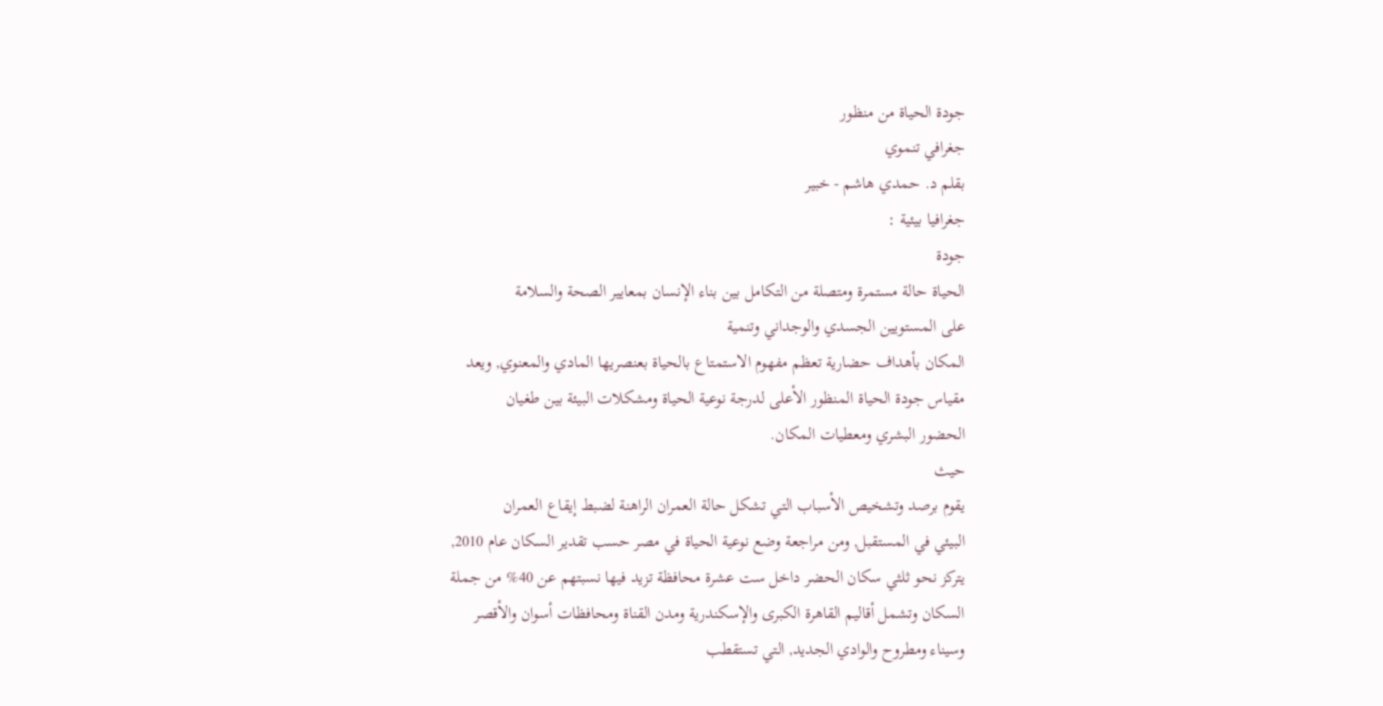جودة الحياة من منظور
جغرافي تنموي
بقلم د. حمدي هاشم - خبير
جغرافيا بيئية :
جودة
الحياة حالة مستمرة ومتصلة من التكامل بين بناء الإنسان بمعايير الصحة والسلامة
على المستويين الجسدي والوجداني وتنمية
المكان بأهداف حضارية تعظم مفهوم الاستمتاع بالحياة بعنصريها المادي والمعنوي, ويعد
مقياس جودة الحياة المنظور الأعلى لدرجة نوعية الحياة ومشكلات البيئة بين طغيان
الحضور البشري ومعطيات المكان.
حيث
يقوم برصد وتشخيص الأسباب التي تشكل حالة العمران الراهنة لضبط إيقاع العمران
البيئي في المستقبل, ومن مراجعة وضع نوعية الحياة في مصر حسب تقدير السكان عام 2010,
يتركز نحو ثلثي سكان الحضر داخل ست عشرة محافظة تزيد فيها نسبتهم عن 40% من جملة
السكان وتشمل أقاليم القاهرة الكبرى والإسكندرية ومدن القناة ومحافظات أسوان والأقصر
وسيناء ومطروح والوادي الجديد, التي تستقطب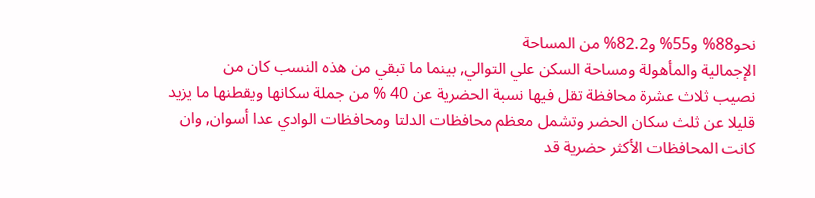نحو88% و55% و82.2% من المساحة
الإجمالية والمأهولة ومساحة السكن علي التوالي, بينما ما تبقي من هذه النسب كان من
نصيب ثلاث عشرة محافظة تقل فيها نسبة الحضرية عن 40 % من جملة سكانها ويقطنها ما يزيد
قليلا عن ثلث سكان الحضر وتشمل معظم محافظات الدلتا ومحافظات الوادي عدا أسوان, وان
كانت المحافظات الأكثر حضرية قد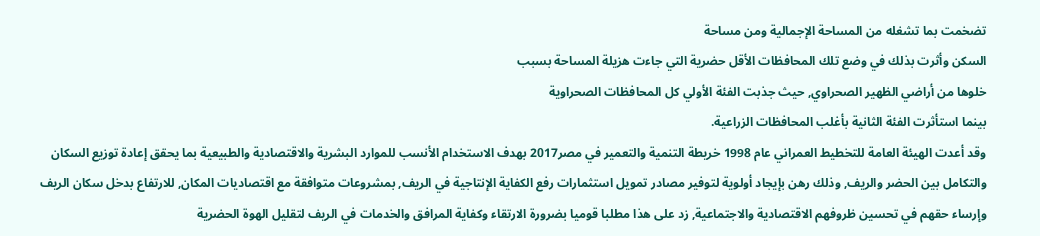تضخمت بما تشغله من المساحة الإجمالية ومن مساحة
السكن وأثرت بذلك في وضع تلك المحافظات الأقل حضرية التي جاءت هزيلة المساحة بسبب
خلوها من أراضي الظهير الصحراوي, حيث جذبت الفئة الأولي كل المحافظات الصحراوية
بينما استأثرت الفئة الثانية بأغلب المحافظات الزراعية.
وقد أعدت الهيئة العامة للتخطيط العمراني عام 1998 خريطة التنمية والتعمير في مصر2017 بهدف الاستخدام الأنسب للموارد البشرية والاقتصادية والطبيعية بما يحقق إعادة توزيع السكان والتكامل بين الحضر والريف, وذلك رهن بإيجاد أولوية لتوفير مصادر تمويل استثمارات رفع الكفاية الإنتاجية في الريف, بمشروعات متوافقة مع اقتصاديات المكان, للارتفاع بدخل سكان الريف وإرساء حقهم في تحسين ظروفهم الاقتصادية والاجتماعية, زد على هذا مطلبا قوميا بضرورة الارتقاء وكفاية المرافق والخدمات في الريف لتقليل الهوة الحضرية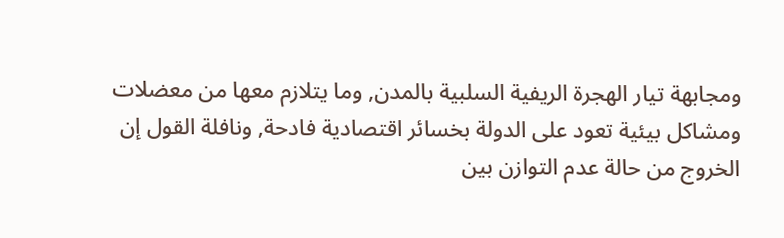ومجابهة تيار الهجرة الريفية السلبية بالمدن, وما يتلازم معها من معضلات ومشاكل بيئية تعود على الدولة بخسائر اقتصادية فادحة, ونافلة القول إن الخروج من حالة عدم التوازن بين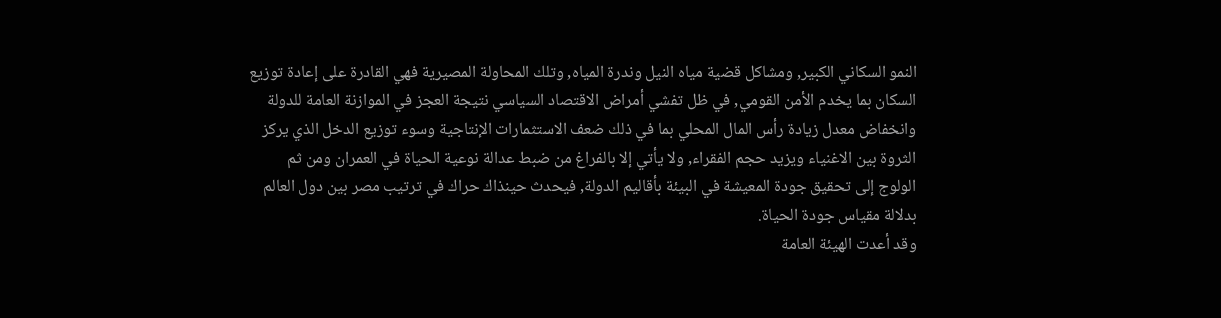النمو السكاني الكبير, ومشاكل قضية مياه النيل وندرة المياه, وتلك المحاولة المصيرية فهي القادرة على إعادة توزيع السكان بما يخدم الأمن القومي, في ظل تفشي أمراض الاقتصاد السياسي نتيجة العجز في الموازنة العامة للدولة وانخفاض معدل زيادة رأس المال المحلي بما في ذلك ضعف الاستثمارات الإنتاجية وسوء توزيع الدخل الذي يركز الثروة بين الاغنياء ويزيد حجم الفقراء, ولا يأتي إلا بالفراغ من ضبط عدالة نوعية الحياة في العمران ومن ثم الولوج إلى تحقيق جودة المعيشة في البيئة بأقاليم الدولة, فيحدث حينذاك حراك في ترتيب مصر بين دول العالم بدلالة مقياس جودة الحياة.
وقد أعدت الهيئة العامة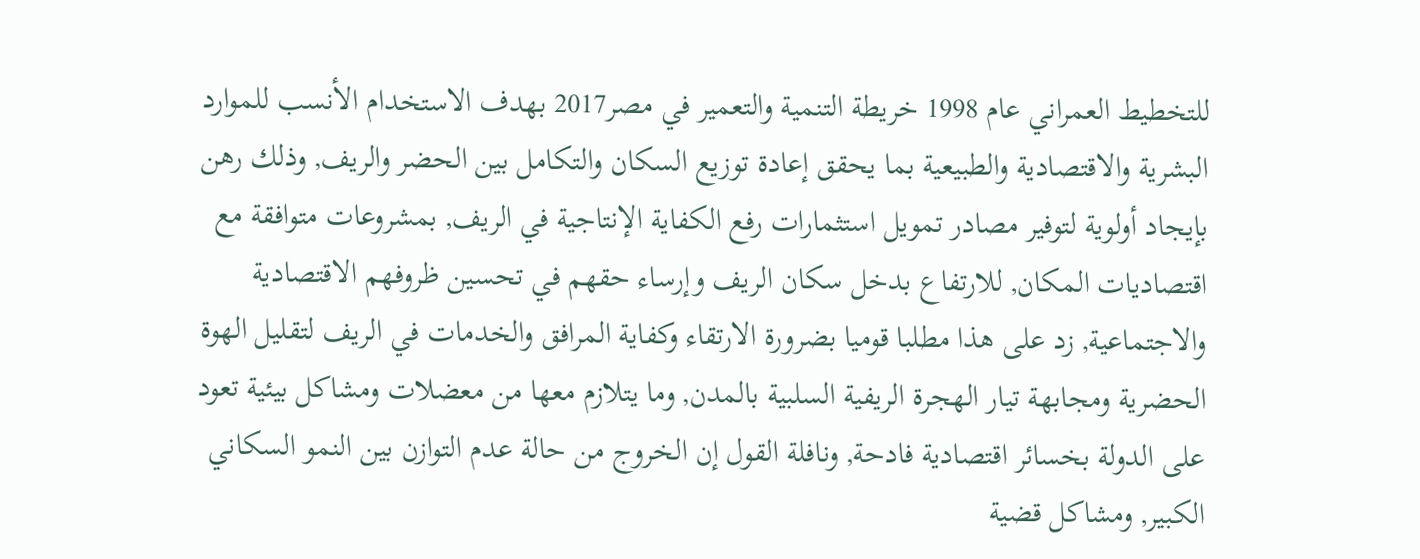للتخطيط العمراني عام 1998 خريطة التنمية والتعمير في مصر2017 بهدف الاستخدام الأنسب للموارد البشرية والاقتصادية والطبيعية بما يحقق إعادة توزيع السكان والتكامل بين الحضر والريف, وذلك رهن بإيجاد أولوية لتوفير مصادر تمويل استثمارات رفع الكفاية الإنتاجية في الريف, بمشروعات متوافقة مع اقتصاديات المكان, للارتفاع بدخل سكان الريف وإرساء حقهم في تحسين ظروفهم الاقتصادية والاجتماعية, زد على هذا مطلبا قوميا بضرورة الارتقاء وكفاية المرافق والخدمات في الريف لتقليل الهوة الحضرية ومجابهة تيار الهجرة الريفية السلبية بالمدن, وما يتلازم معها من معضلات ومشاكل بيئية تعود على الدولة بخسائر اقتصادية فادحة, ونافلة القول إن الخروج من حالة عدم التوازن بين النمو السكاني الكبير, ومشاكل قضية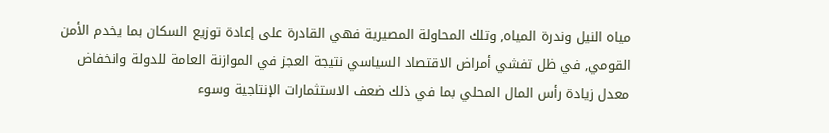مياه النيل وندرة المياه, وتلك المحاولة المصيرية فهي القادرة على إعادة توزيع السكان بما يخدم الأمن القومي, في ظل تفشي أمراض الاقتصاد السياسي نتيجة العجز في الموازنة العامة للدولة وانخفاض معدل زيادة رأس المال المحلي بما في ذلك ضعف الاستثمارات الإنتاجية وسوء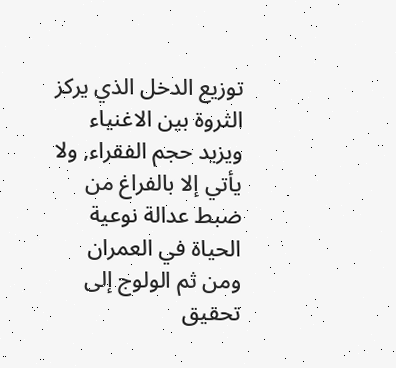توزيع الدخل الذي يركز الثروة بين الاغنياء ويزيد حجم الفقراء, ولا يأتي إلا بالفراغ من ضبط عدالة نوعية الحياة في العمران ومن ثم الولوج إلى تحقيق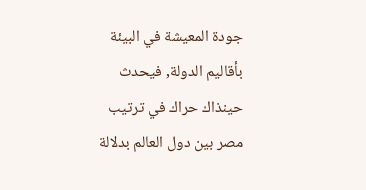جودة المعيشة في البيئة بأقاليم الدولة, فيحدث حينذاك حراك في ترتيب مصر بين دول العالم بدلالة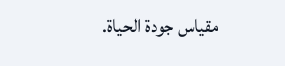مقياس جودة الحياة.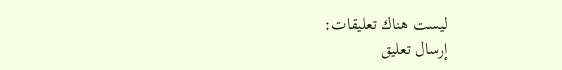ليست هناك تعليقات:
إرسال تعليق